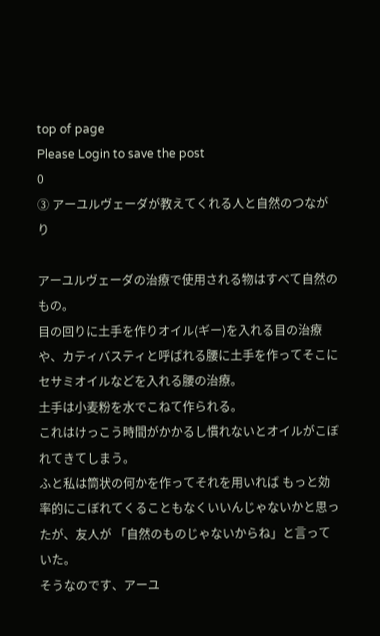top of page
Please Login to save the post
0
③ アーユルヴェーダが教えてくれる人と自然のつながり

アーユルヴェーダの治療で使用される物はすべて自然のもの。
目の回りに土手を作りオイル(ギー)を入れる目の治療や、カティバスティと呼ばれる腰に土手を作ってそこにセサミオイルなどを入れる腰の治療。
土手は小麦粉を水でこねて作られる。
これはけっこう時間がかかるし慣れないとオイルがこぼれてきてしまう。
ふと私は筒状の何かを作ってそれを用いれば もっと効率的にこぼれてくることもなくいいんじゃないかと思ったが、友人が 「自然のものじゃないからね」と言っていた。
そうなのです、アーユ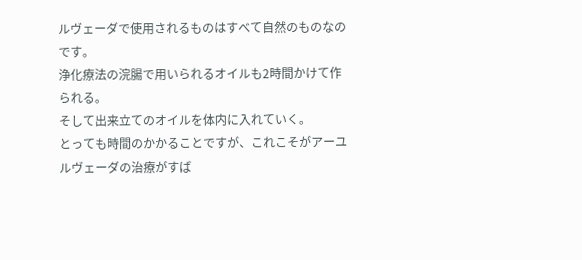ルヴェーダで使用されるものはすべて自然のものなのです。
浄化療法の浣腸で用いられるオイルも2時間かけて作られる。
そして出来立てのオイルを体内に入れていく。
とっても時間のかかることですが、これこそがアーユルヴェーダの治療がすば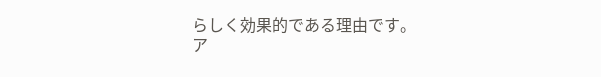らしく効果的である理由です。
ア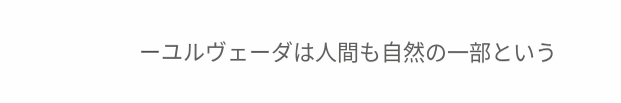ーユルヴェーダは人間も自然の一部という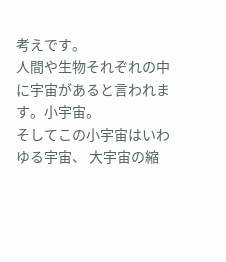考えです。
人間や生物それぞれの中に宇宙があると言われます。小宇宙。
そしてこの小宇宙はいわゆる宇宙、 大宇宙の縮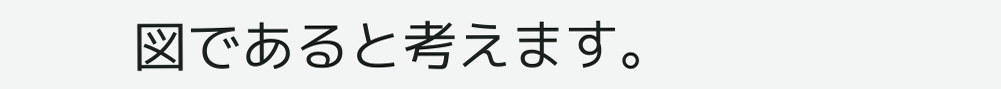図であると考えます。